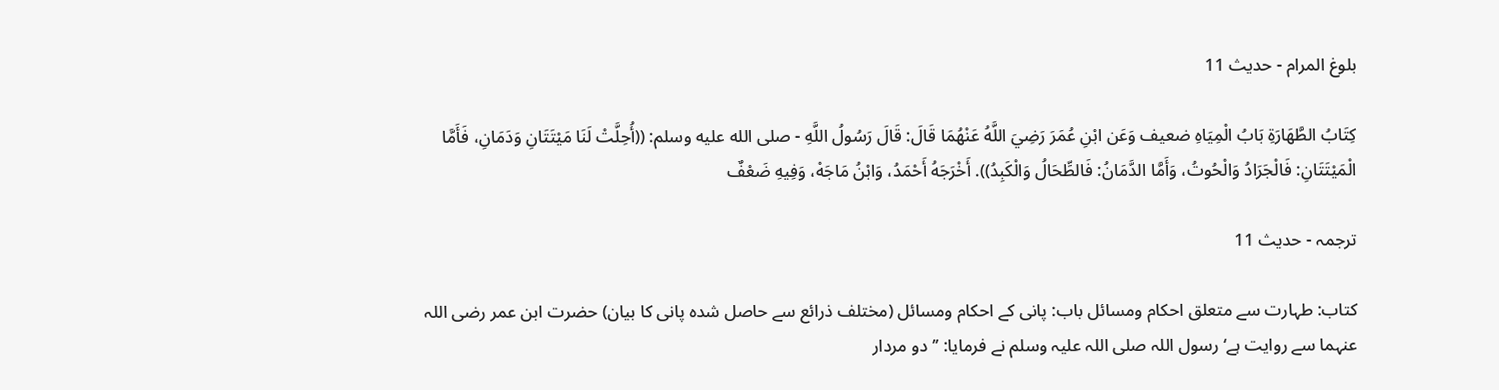بلوغ المرام - حدیث 11

کِتَابُ الطَّھَارَۃِ بَابُ الْمِيَاهِ ضعيف وَعَن ابْنِ عُمَرَ رَضِيَ اللَّهُ عَنْهُمَا قَالَ: قَالَ رَسُولُ اللَّهِ - صلى الله عليه وسلم: ((أُحِلَّتْ لَنَا مَيْتَتَانِ وَدَمَانِ، فَأَمَّا الْمَيْتَتَانِ: فَالْجَرَادُ وَالْحُوتُ، وَأَمَّا الدَّمَانُ: فَالطِّحَالُ وَالْكَبِدُ)). أَخْرَجَهُ أَحْمَدُ، وَابْنُ مَاجَهْ، وَفِيهِ ضَعْفٌ

ترجمہ - حدیث 11

کتاب: طہارت سے متعلق احکام ومسائل باب: پانی کے احکام ومسائل (مختلف ذرائع سے حاصل شدہ پانی کا بیان) حضرت ابن عمر رضی اللہ عنہما سے روایت ہے‘ رسول اللہ صلی اللہ علیہ وسلم نے فرمایا: ’’دو مردار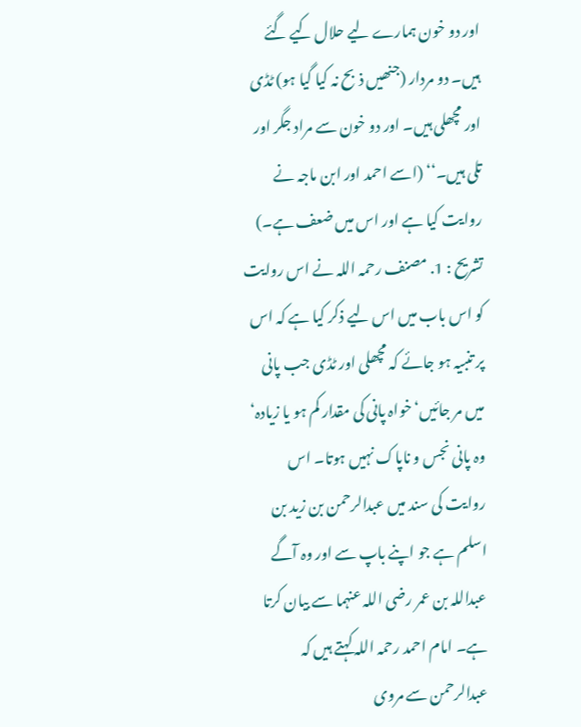اور دو خون ہمارے لیے حلال کیے گئے ہیں۔ دو مردار (جنھیں ذبح نہ کیا گیا ہو) ٹڈی اور مچھلی ہیں۔ اور دو خون سے مراد جگر اور تلی ہیں۔‘‘ (اسے احمد اور ابن ماجہ نے روایت کیا ہے اور اس میں ضعف ہے۔)
تشریح : 1. مصنف رحمہ اللہ نے اس روایت کو اس باب میں اس لیے ذکر کیا ہے کہ اس پر تنبیہ ہو جائے کہ مچھلی اور ٹڈی جب پانی میں مر جائیں‘ خواہ پانی کی مقدار کم ہو یا زیادہ‘ وہ پانی نجس و ناپاک نہیں ہوتا۔ اس روایت کی سند میں عبدالرحمن بن زید بن اسلم ہے جو اپنے باپ سے اور وہ آگے عبداللہ بن عمر رضی اللہ عنہما سے بیان کرتا ہے۔ امام احمد رحمہ اللہ کہتے ہیں کہ عبدالرحمن سے مروی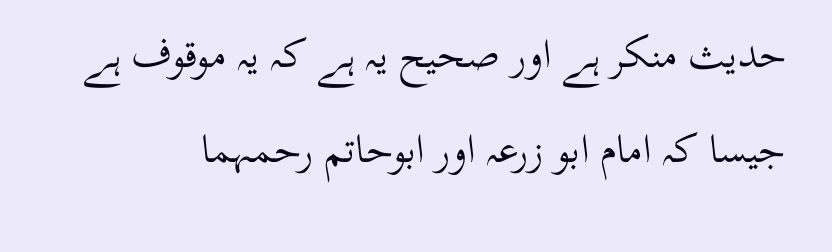حدیث منکر ہے اور صحیح یہ ہے کہ یہ موقوف ہے جیسا کہ امام ابو زرعہ اور ابوحاتم رحمہما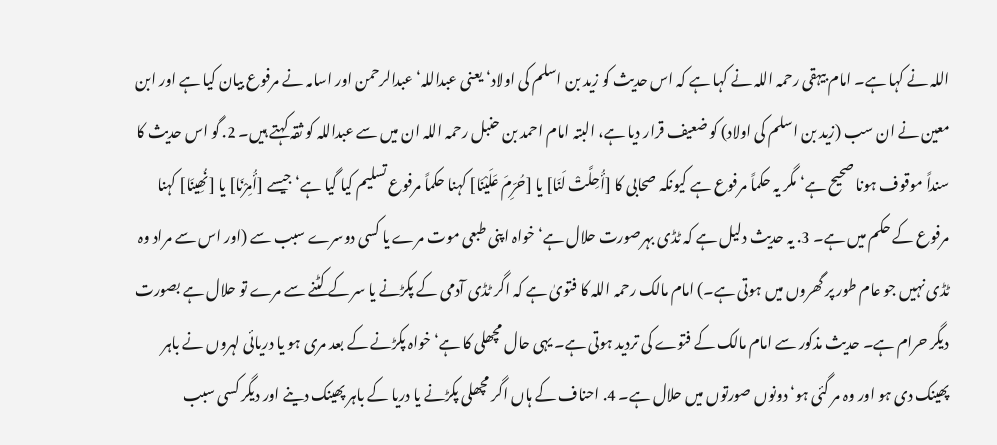اللہ نے کہا ہے۔ امام بیہقی رحمہ اللہ نے کہا ہے کہ اس حدیث کو زید بن اسلم کی اولاد‘ یعنی عبداللہ‘ عبدالرحمن اور اسامہ نے مرفوع بیان کیا ہے اور ابن معین نے ان سب (زید بن اسلم کی اولاد) کو ضعیف قرار دیا ہے، البتہ امام احمد بن حنبل رحمہ اللہ ان میں سے عبداللہ کو ثقہ کہتے ہیں۔ 2. گو اس حدیث کا سنداً موقوف ہونا صحیح ہے‘ مگر یہ حکماً مرفوع ہے کیونکہ صحابی کا [أُحِلَّتْ لَنَا] یا [حُرِّمَ عَلَیْنَا] کہنا حکماً مرفوع تسلیم کیا گیا ہے‘ جیسے [أُمِرْنَا] یا [نُھِینَا] کہنا مرفوع کے حکم میں ہے۔ 3. یہ حدیث دلیل ہے کہ ٹڈی بہرصورت حلال ہے‘ خواہ اپنی طبعی موت مرے یا کسی دوسرے سبب سے (اور اس سے مراد وہ ٹڈی نہیں جو عام طور پر گھروں میں ہوتی ہے۔) امام مالک رحمہ اللہ کا فتویٰ ہے کہ اگر ٹڈی آدمی کے پکڑنے یا سر کے کٹنے سے مرے تو حلال ہے بصورت دیگر حرام ہے۔ حدیث مذکور سے امام مالک کے فتوے کی تردید ہوتی ہے۔ یہی حال مچھلی کا ہے‘ خواہ پکڑنے کے بعد مری ہو یا دریائی لہروں نے باہر پھینک دی ہو اور وہ مر گئی ہو‘ دونوں صورتوں میں حلال ہے۔ 4. احناف کے ہاں اگر مچھلی پکڑنے یا دریا کے باہر پھینک دینے اور دیگر کسی سبب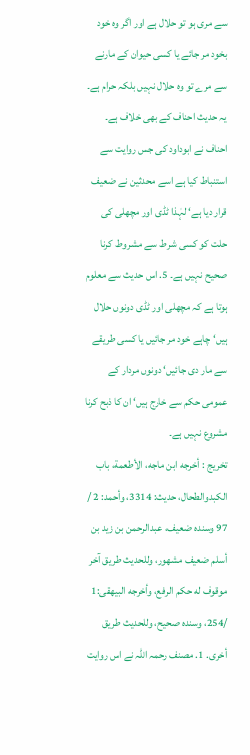سے مری ہو تو حلال ہے اور اگر وہ خود بخود مر جائے یا کسی حیوان کے مارنے سے مرے تو وہ حلال نہیں بلکہ حرام ہے۔ یہ حدیث احناف کے بھی خلاف ہے۔ احناف نے ابوداود کی جس روایت سے استنباط کیا ہے اسے محدثین نے ضعیف قرار دیا ہے‘ لہٰذا ٹڈی اور مچھلی کی حلت کو کسی شرط سے مشروط کرنا صحیح نہیں ہے۔ 5. اس حدیث سے معلوم ہوتا ہے کہ مچھلی اور ٹڈی دونوں حلال ہیں‘ چاہے خود مر جائیں یا کسی طریقے سے مار دی جائیں‘ دونوں مردار کے عمومی حکم سے خارج ہیں‘ ان کا ذبح کرنا مشروع نہیں ہے۔
تخریج : أخرجه ابن ماجه، الأطعمة، باب الكبدوالطحال، حديث: 3314، وأحمد: 2 / 97 وسنده ضعيف، عبدالرحمن بن زيد بن أسلم ضعيف مشهور، وللحديث طريق آخر موقوف له حكم الرفع، وأخرجه البيهقى:1 /254، وسنده صحيح، وللحديث طريق أخرى. 1. مصنف رحمہ اللہ نے اس روایت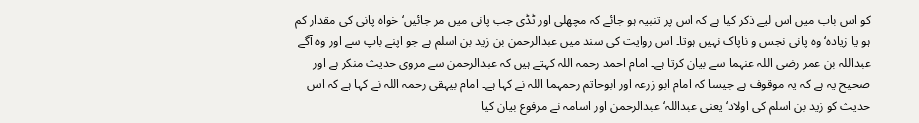کو اس باب میں اس لیے ذکر کیا ہے کہ اس پر تنبیہ ہو جائے کہ مچھلی اور ٹڈی جب پانی میں مر جائیں‘ خواہ پانی کی مقدار کم ہو یا زیادہ‘ وہ پانی نجس و ناپاک نہیں ہوتا۔ اس روایت کی سند میں عبدالرحمن بن زید بن اسلم ہے جو اپنے باپ سے اور وہ آگے عبداللہ بن عمر رضی اللہ عنہما سے بیان کرتا ہے۔ امام احمد رحمہ اللہ کہتے ہیں کہ عبدالرحمن سے مروی حدیث منکر ہے اور صحیح یہ ہے کہ یہ موقوف ہے جیسا کہ امام ابو زرعہ اور ابوحاتم رحمہما اللہ نے کہا ہے۔ امام بیہقی رحمہ اللہ نے کہا ہے کہ اس حدیث کو زید بن اسلم کی اولاد‘ یعنی عبداللہ‘ عبدالرحمن اور اسامہ نے مرفوع بیان کیا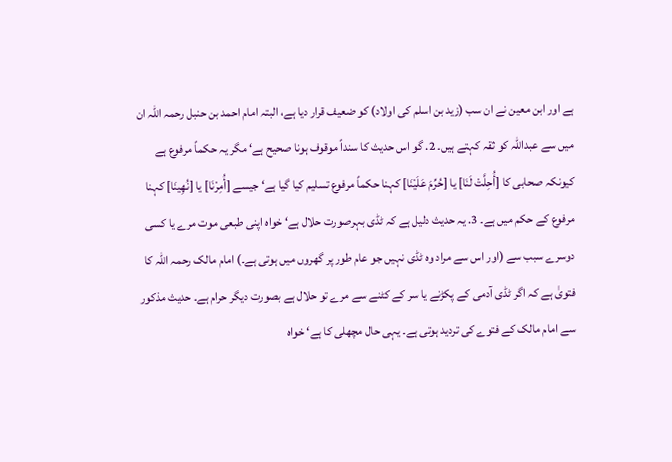ہے اور ابن معین نے ان سب (زید بن اسلم کی اولاد) کو ضعیف قرار دیا ہے، البتہ امام احمد بن حنبل رحمہ اللہ ان میں سے عبداللہ کو ثقہ کہتے ہیں۔ 2. گو اس حدیث کا سنداً موقوف ہونا صحیح ہے‘ مگر یہ حکماً مرفوع ہے کیونکہ صحابی کا [أُحِلَّتْ لَنَا] یا [حُرِّمَ عَلَیْنَا] کہنا حکماً مرفوع تسلیم کیا گیا ہے‘ جیسے [أُمِرْنَا] یا [نُھِینَا] کہنا مرفوع کے حکم میں ہے۔ 3. یہ حدیث دلیل ہے کہ ٹڈی بہرصورت حلال ہے‘ خواہ اپنی طبعی موت مرے یا کسی دوسرے سبب سے (اور اس سے مراد وہ ٹڈی نہیں جو عام طور پر گھروں میں ہوتی ہے۔) امام مالک رحمہ اللہ کا فتویٰ ہے کہ اگر ٹڈی آدمی کے پکڑنے یا سر کے کٹنے سے مرے تو حلال ہے بصورت دیگر حرام ہے۔ حدیث مذکور سے امام مالک کے فتوے کی تردید ہوتی ہے۔ یہی حال مچھلی کا ہے‘ خواہ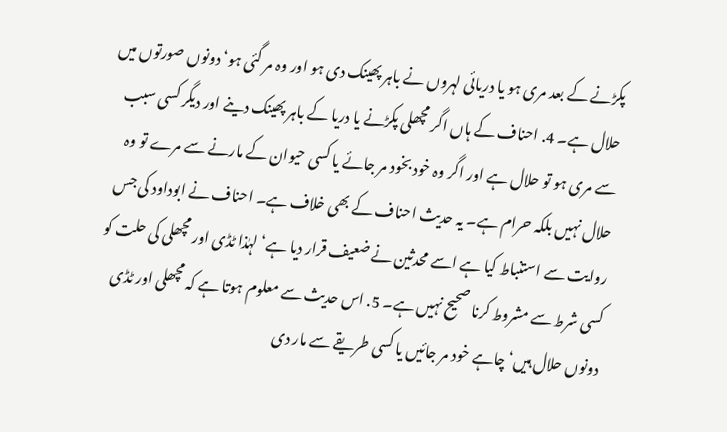پکڑنے کے بعد مری ہو یا دریائی لہروں نے باہر پھینک دی ہو اور وہ مر گئی ہو‘ دونوں صورتوں میں حلال ہے۔ 4. احناف کے ہاں اگر مچھلی پکڑنے یا دریا کے باہر پھینک دینے اور دیگر کسی سبب سے مری ہو تو حلال ہے اور اگر وہ خود بخود مر جائے یا کسی حیوان کے مارنے سے مرے تو وہ حلال نہیں بلکہ حرام ہے۔ یہ حدیث احناف کے بھی خلاف ہے۔ احناف نے ابوداود کی جس روایت سے استنباط کیا ہے اسے محدثین نے ضعیف قرار دیا ہے‘ لہٰذا ٹڈی اور مچھلی کی حلت کو کسی شرط سے مشروط کرنا صحیح نہیں ہے۔ 5. اس حدیث سے معلوم ہوتا ہے کہ مچھلی اور ٹڈی دونوں حلال ہیں‘ چاہے خود مر جائیں یا کسی طریقے سے مار دی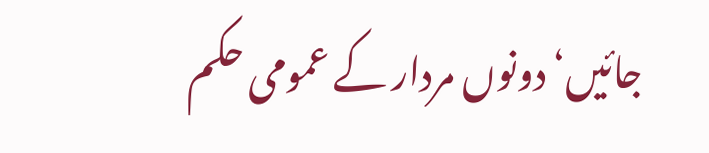جائیں‘ دونوں مردار کے عمومی حکم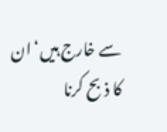سے خارج ہیں‘ ان کا ذبح کرنا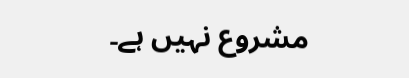مشروع نہیں ہے۔